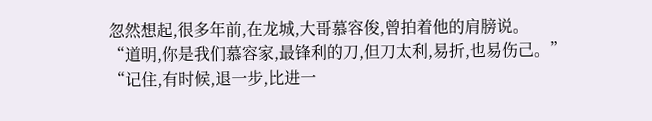忽然想起,很多年前,在龙城,大哥慕容俊,曾拍着他的肩膀说。
“道明,你是我们慕容家,最锋利的刀,但刀太利,易折,也易伤己。”
“记住,有时候,退一步,比进一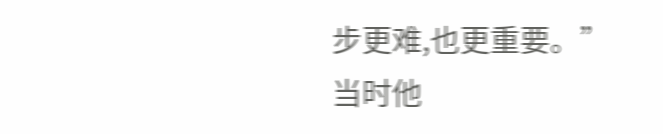步更难,也更重要。”
当时他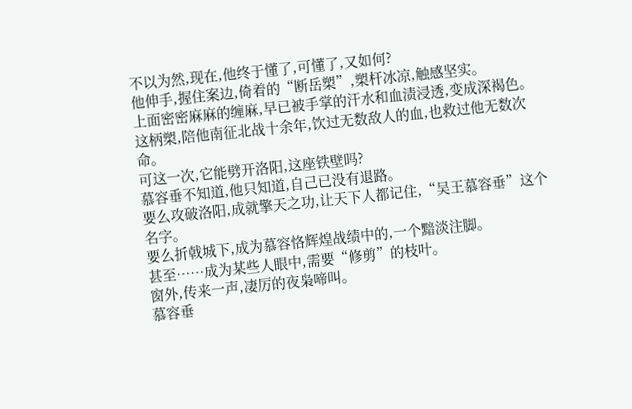不以为然,现在,他终于懂了,可懂了,又如何?
他伸手,握住案边,倚着的“断岳槊”,槊杆冰凉,触感坚实。
上面密密麻麻的缠麻,早已被手掌的汗水和血渍浸透,变成深褐色。
这柄槊,陪他南征北战十余年,饮过无数敌人的血,也救过他无数次命。
可这一次,它能劈开洛阳,这座铁壁吗?
慕容垂不知道,他只知道,自己已没有退路。
要么攻破洛阳,成就擎天之功,让天下人都记住,“吴王慕容垂”这个名字。
要么折戟城下,成为慕容恪辉煌战绩中的,一个黯淡注脚。
甚至……成为某些人眼中,需要“修剪”的枝叶。
窗外,传来一声,凄厉的夜枭啼叫。
慕容垂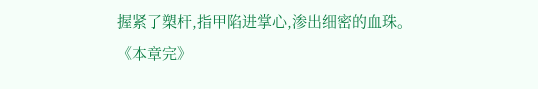握紧了槊杆,指甲陷进掌心,渗出细密的血珠。
《本章完》